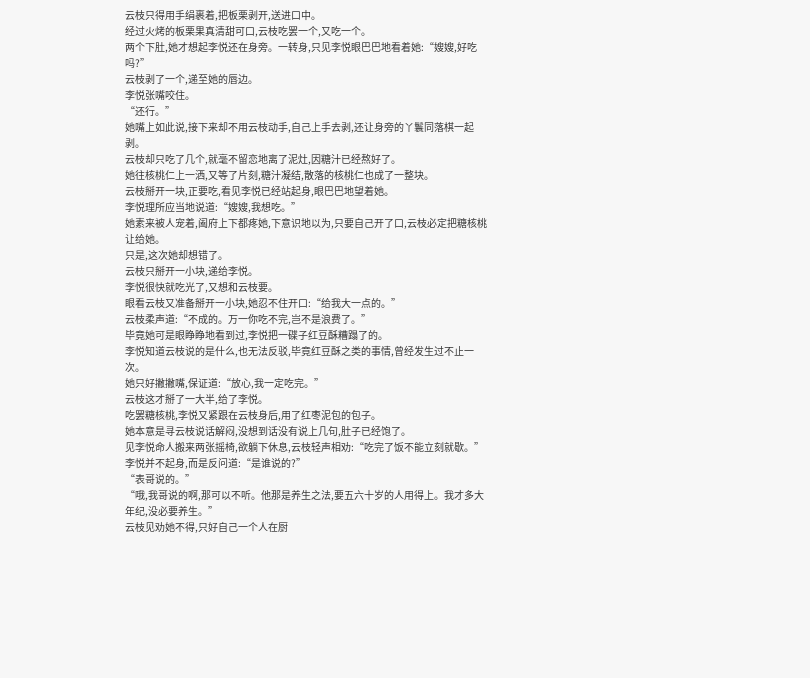云枝只得用手绢裹着,把板栗剥开,送进口中。
经过火烤的板栗果真清甜可口,云枝吃罢一个,又吃一个。
两个下肚,她才想起李悦还在身旁。一转身,只见李悦眼巴巴地看着她:“嫂嫂,好吃吗?”
云枝剥了一个,递至她的唇边。
李悦张嘴咬住。
“还行。”
她嘴上如此说,接下来却不用云枝动手,自己上手去剥,还让身旁的丫鬟同落棋一起剥。
云枝却只吃了几个,就毫不留恋地离了泥灶,因糖汁已经熬好了。
她往核桃仁上一洒,又等了片刻,糖汁凝结,散落的核桃仁也成了一整块。
云枝掰开一块,正要吃,看见李悦已经站起身,眼巴巴地望着她。
李悦理所应当地说道:“嫂嫂,我想吃。”
她素来被人宠着,阖府上下都疼她,下意识地以为,只要自己开了口,云枝必定把糖核桃让给她。
只是,这次她却想错了。
云枝只掰开一小块,递给李悦。
李悦很快就吃光了,又想和云枝要。
眼看云枝又准备掰开一小块,她忍不住开口:“给我大一点的。”
云枝柔声道:“不成的。万一你吃不完,岂不是浪费了。”
毕竟她可是眼睁睁地看到过,李悦把一碟子红豆酥糟蹋了的。
李悦知道云枝说的是什么,也无法反驳,毕竟红豆酥之类的事情,曾经发生过不止一次。
她只好撇撇嘴,保证道:“放心,我一定吃完。”
云枝这才掰了一大半,给了李悦。
吃罢糖核桃,李悦又紧跟在云枝身后,用了红枣泥包的包子。
她本意是寻云枝说话解闷,没想到话没有说上几句,肚子已经饱了。
见李悦命人搬来两张摇椅,欲躺下休息,云枝轻声相劝:“吃完了饭不能立刻就歇。”
李悦并不起身,而是反问道:“是谁说的?”
“表哥说的。”
“哦,我哥说的啊,那可以不听。他那是养生之法,要五六十岁的人用得上。我才多大年纪,没必要养生。”
云枝见劝她不得,只好自己一个人在厨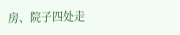房、院子四处走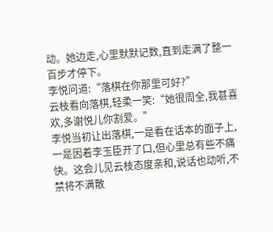动。她边走,心里默默记数,直到走满了整一百步才停下。
李悦问道:“落棋在你那里可好?”
云枝看向落棋,轻柔一笑:“她很周全,我甚喜欢,多谢悦儿你割爱。”
李悦当初让出落棋,一是看在话本的面子上,一是因着李玉臣开了口,但心里总有些不痛快。这会儿见云枝态度亲和,说话也动听,不禁将不满散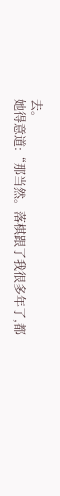去。
她得意道:“那当然。落棋跟了我很多年了,都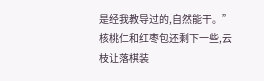是经我教导过的,自然能干。”
核桃仁和红枣包还剩下一些,云枝让落棋装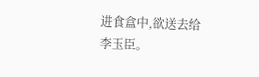进食盒中,欲送去给李玉臣。